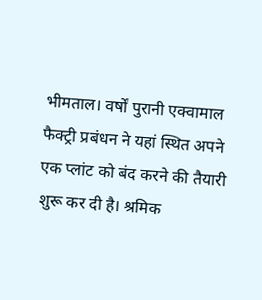भीमताल। वर्षों पुरानी एक्वामाल फैक्ट्री प्रबंधन ने यहां स्थित अपने एक प्लांट को बंद करने की तैयारी शुरू कर दी है। श्रमिक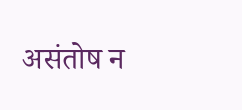असंतोष न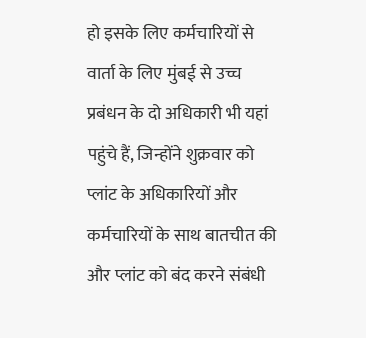हो इसके लिए कर्मचारियों से वार्ता के लिए मुंबई से उच्च प्रबंधन के दो अधिकारी भी यहां पहुंचे हैं, जिन्होंने शुक्रवार को प्लांट के अधिकारियों और कर्मचारियों के साथ बातचीत की और प्लांट को बंद करने संबंधी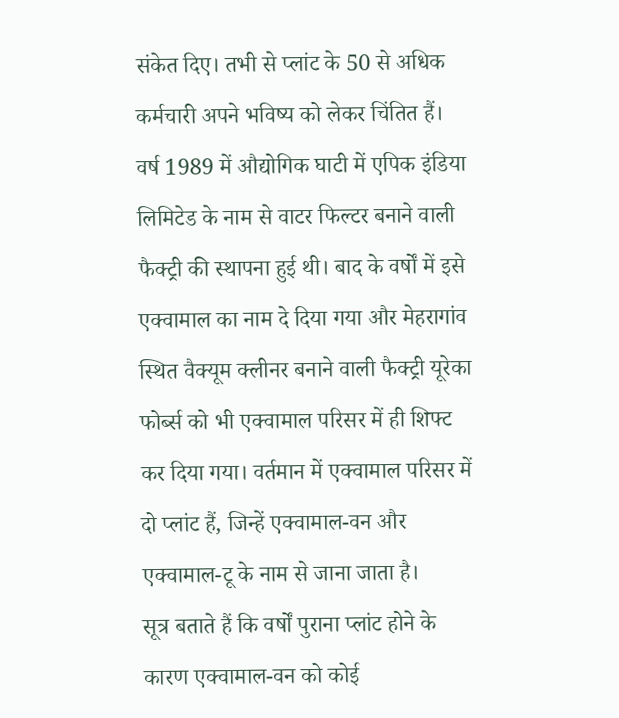संकेत दिए। तभी से प्लांट के 50 से अधिक कर्मचारी अपने भविष्य को लेकर चिंतित हैं।
वर्ष 1989 में औद्योगिक घाटी में एपिक इंडिया लिमिटेड के नाम से वाटर फिल्टर बनाने वाली फैक्ट्री की स्थापना हुई थी। बाद के वर्षों में इसे एक्वामाल का नाम दे दिया गया और मेहरागांव स्थित वैक्यूम क्लीनर बनाने वाली फैक्ट्री यूरेका फोर्ब्स को भी एक्वामाल परिसर में ही शिफ्ट कर दिया गया। वर्तमान में एक्वामाल परिसर में दो प्लांट हैं, जिन्हें एक्वामाल-वन और एक्वामाल-टू के नाम से जाना जाता है।
सूत्र बताते हैं कि वर्षों पुराना प्लांट होने के कारण एक्वामाल-वन को कोई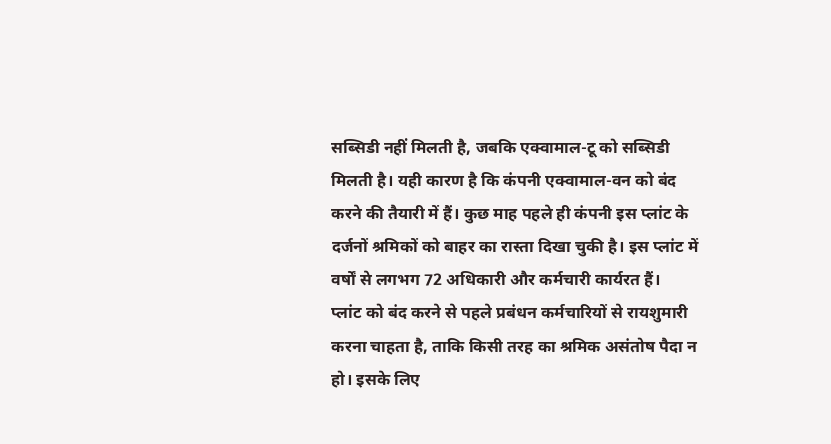सब्सिडी नहीं मिलती है, जबकि एक्वामाल-टू को सब्सिडी मिलती है। यही कारण है कि कंपनी एक्वामाल-वन को बंद करने की तैयारी में हैं। कुछ माह पहले ही कंपनी इस प्लांट के दर्जनों श्रमिकों को बाहर का रास्ता दिखा चुकी है। इस प्लांट में वर्षों से लगभग 72 अधिकारी और कर्मचारी कार्यरत हैं।
प्लांट को बंद करने से पहले प्रबंधन कर्मचारियों से रायशुमारी करना चाहता है, ताकि किसी तरह का श्रमिक असंतोष पैदा न हो। इसके लिए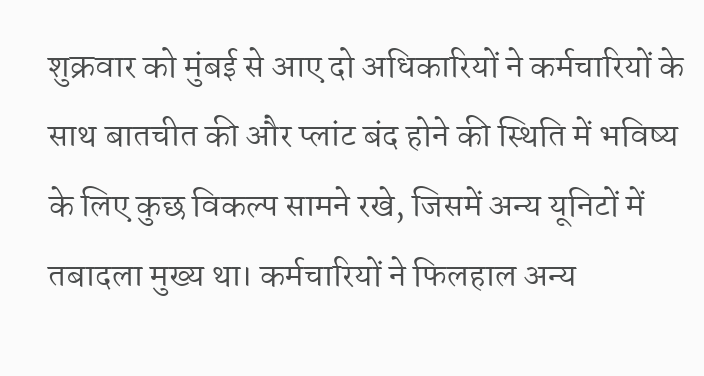शुक्रवार को मुंबई से आए दो अधिकारियों ने कर्मचारियों के साथ बातचीत की और प्लांट बंद होने की स्थिति में भविष्य के लिए कुछ विकल्प सामने रखे, जिसमें अन्य यूनिटों में तबादला मुख्य था। कर्मचारियों ने फिलहाल अन्य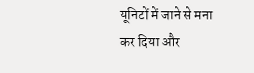यूनिटों में जाने से मना कर दिया और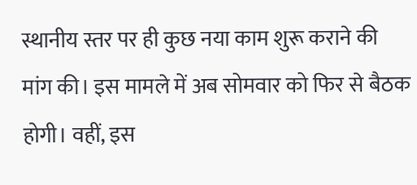स्थानीय स्तर पर ही कुछ नया काम शुरू कराने की मांग की। इस मामले में अब सोमवार को फिर से बैठक होगी। वहीं, इस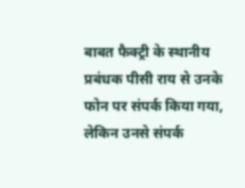बाबत फैक्ट्री के स्थानीय प्रबंधक पीसी राय से उनके फोन पर संपर्क किया गया, लेकिन उनसे संपर्क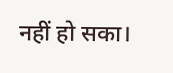नहीं हो सका।